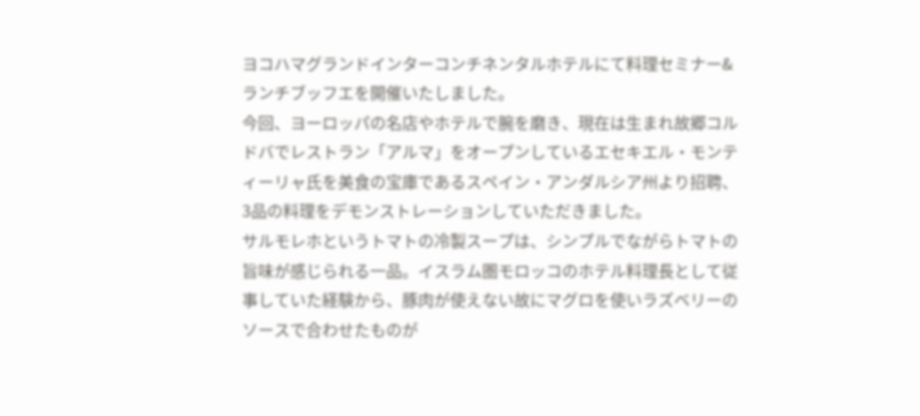ヨコハマグランドインターコンチネンタルホテルにて料理セミナー&ランチブッフエを開催いたしました。
今回、ヨーロッパの名店やホテルで腕を磨き、現在は生まれ故郷コルドバでレストラン「アルマ」をオープンしているエセキエル・モンティーリャ氏を美食の宝庫であるスペイン・アンダルシア州より招聘、3品の料理をデモンストレーションしていただきました。
サルモレホというトマトの冷製スープは、シンプルでながらトマトの旨味が感じられる一品。イスラム圏モロッコのホテル料理長として従事していた経験から、豚肉が使えない故にマグロを使いラズベリーのソースで合わせたものが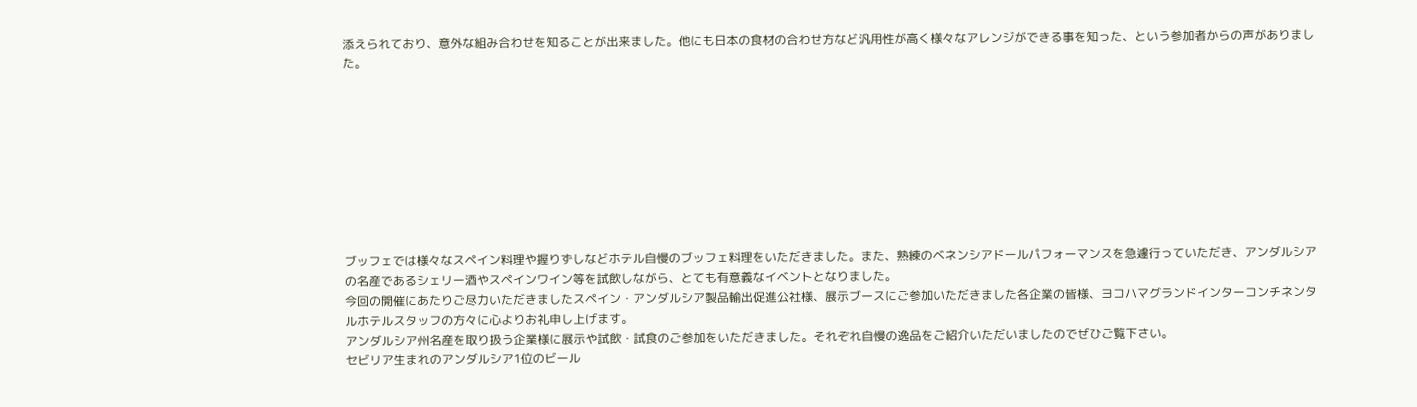添えられており、意外な組み合わせを知ることが出来ました。他にも日本の食材の合わせ方など汎用性が高く様々なアレンジができる事を知った、という参加者からの声がありました。









ブッフェでは様々なスペイン料理や握りずしなどホテル自慢のブッフェ料理をいただきました。また、熟練のベネンシアドールパフォーマンスを急遽行っていただき、アンダルシアの名産であるシェリー酒やスペインワイン等を試飲しながら、とても有意義なイベントとなりました。
今回の開催にあたりご尽力いただきましたスペイン・アンダルシア製品輸出促進公社様、展示ブースにご参加いただきました各企業の皆様、ヨコハマグランドインターコンチネンタルホテルスタッフの方々に心よりお礼申し上げます。
アンダルシア州名産を取り扱う企業様に展示や試飲・試食のご参加をいただきました。それぞれ自慢の逸品をご紹介いただいましたのでぜひご覧下さい。
セビリア生まれのアンダルシア1位のビール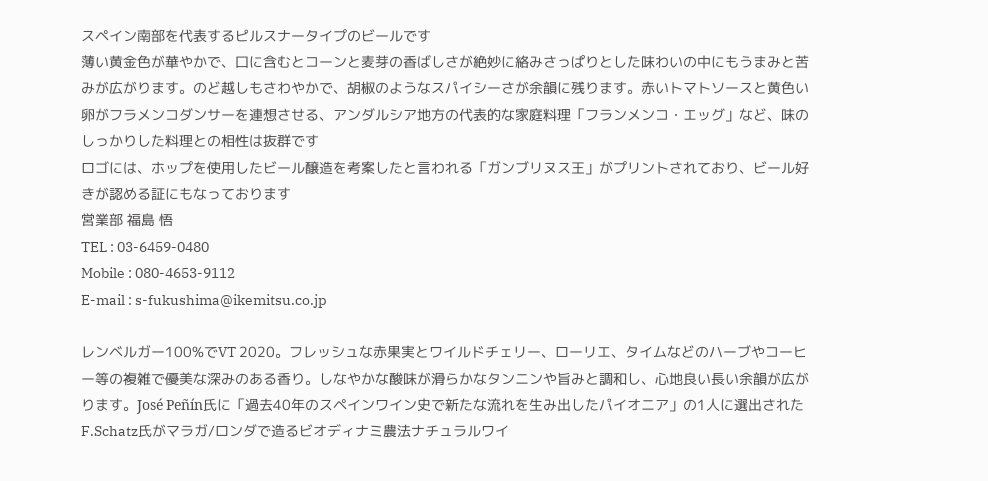スペイン南部を代表するピルスナータイプのビールです
薄い黄金色が華やかで、口に含むとコーンと麦芽の香ばしさが絶妙に絡みさっぱりとした味わいの中にもうまみと苦みが広がります。のど越しもさわやかで、胡椒のようなスパイシーさが余韻に残ります。赤いトマトソースと黄色い卵がフラメンコダンサーを連想させる、アンダルシア地方の代表的な家庭料理「フランメンコ・エッグ」など、味のしっかりした料理との相性は抜群です
ロゴには、ホップを使用したビール醸造を考案したと言われる「ガンブリヌス王」がプリントされており、ビール好きが認める証にもなっております
営業部 福島 悟
TEL : 03-6459-0480
Mobile : 080-4653-9112
E-mail : s-fukushima@ikemitsu.co.jp

レンベルガー100%でVT 2020。フレッシュな赤果実とワイルドチェリー、ローリエ、タイムなどのハーブやコーヒー等の複雑で優美な深みのある香り。しなやかな酸味が滑らかなタンニンや旨みと調和し、心地良い長い余韻が広がります。José Peñín氏に「過去40年のスペインワイン史で新たな流れを生み出したパイオニア」の1人に選出されたF.Schatz氏がマラガ/ロンダで造るビオディナミ農法ナチュラルワイ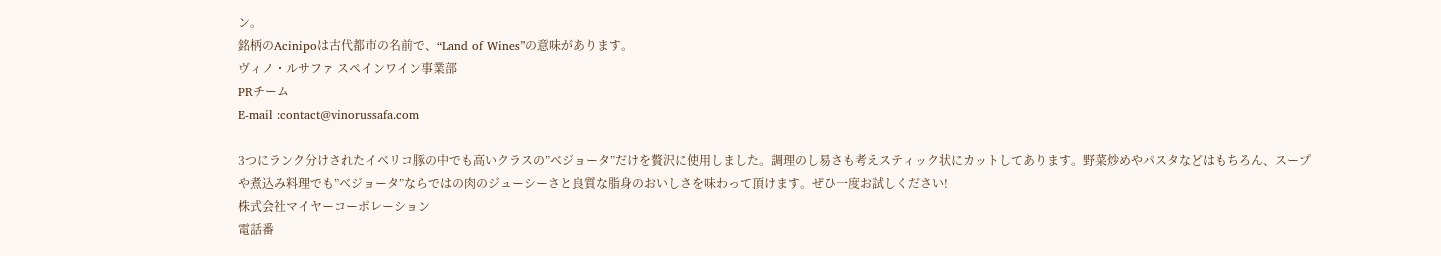ン。
銘柄のAcinipoは古代都市の名前で、“Land of Wines”の意味があります。
ヴィノ・ルサファ スペインワイン事業部
PRチーム
E-mail :contact@vinorussafa.com

3つにランク分けされたイベリコ豚の中でも高いクラスの”ベジョータ”だけを贅沢に使用しました。調理のし易さも考えスティック状にカットしてあります。野菜炒めやパスタなどはもちろん、スープや煮込み料理でも”ベジョータ”ならではの肉のジューシーさと良質な脂身のおいしさを味わって頂けます。ぜひ一度お試しください!
株式会社マイヤーコーポレーション
電話番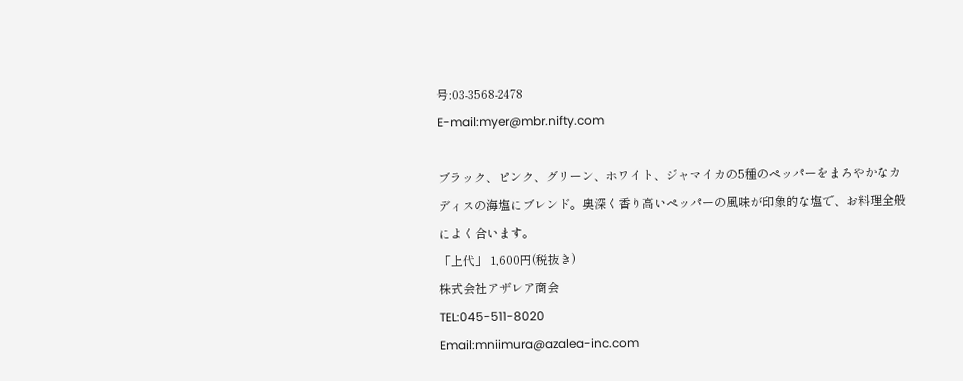号:03-3568-2478
E-mail:myer@mbr.nifty.com

ブラック、ピンク、グリーン、ホワイト、ジャマイカの5種のペッパーをまろやかなカディスの海塩にブレンド。奥深く香り高いペッパーの風味が印象的な塩で、お料理全般によく合います。
「上代」 1,600円(税抜き)
株式会社アザレア商会
TEL:045-511-8020
Email:mniimura@azalea-inc.com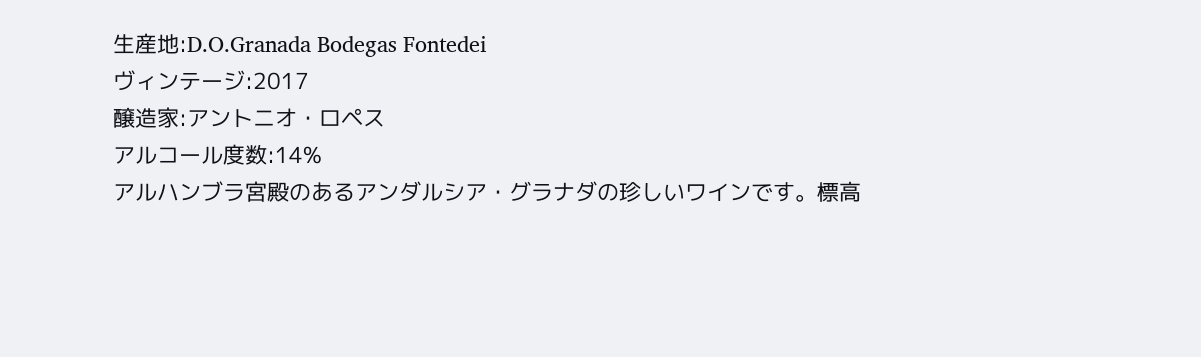生産地:D.O.Granada Bodegas Fontedei
ヴィンテージ:2017
醸造家:アントニオ・ロペス
アルコール度数:14%
アルハンブラ宮殿のあるアンダルシア・グラナダの珍しいワインです。標高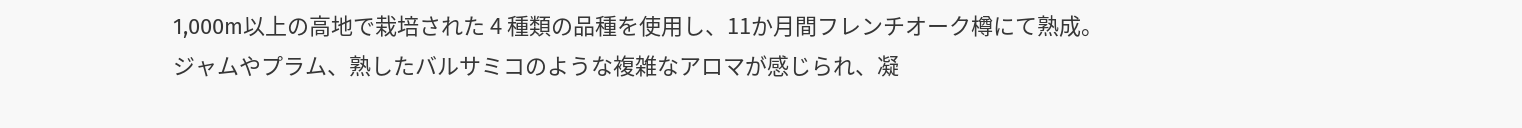1,000m以上の高地で栽培された 4 種類の品種を使用し、11か月間フレンチオーク樽にて熟成。ジャムやプラム、熟したバルサミコのような複雑なアロマが感じられ、凝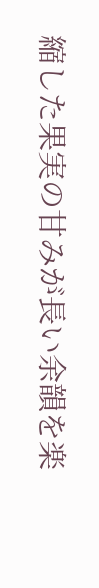縮した果実の甘みが長い余韻を楽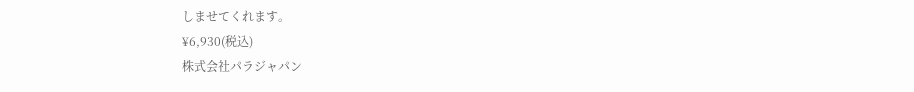しませてくれます。
¥6,930(税込)
株式会社パラジャパン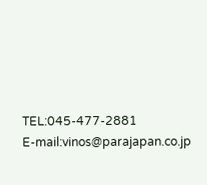TEL:045-477-2881
E-mail:vinos@parajapan.co.jp